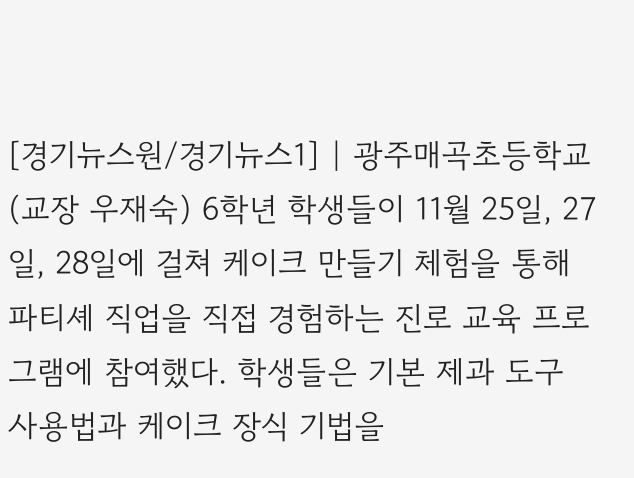[경기뉴스원/경기뉴스1] | 광주매곡초등학교(교장 우재숙) 6학년 학생들이 11월 25일, 27일, 28일에 걸쳐 케이크 만들기 체험을 통해 파티셰 직업을 직접 경험하는 진로 교육 프로그램에 참여했다. 학생들은 기본 제과 도구 사용법과 케이크 장식 기법을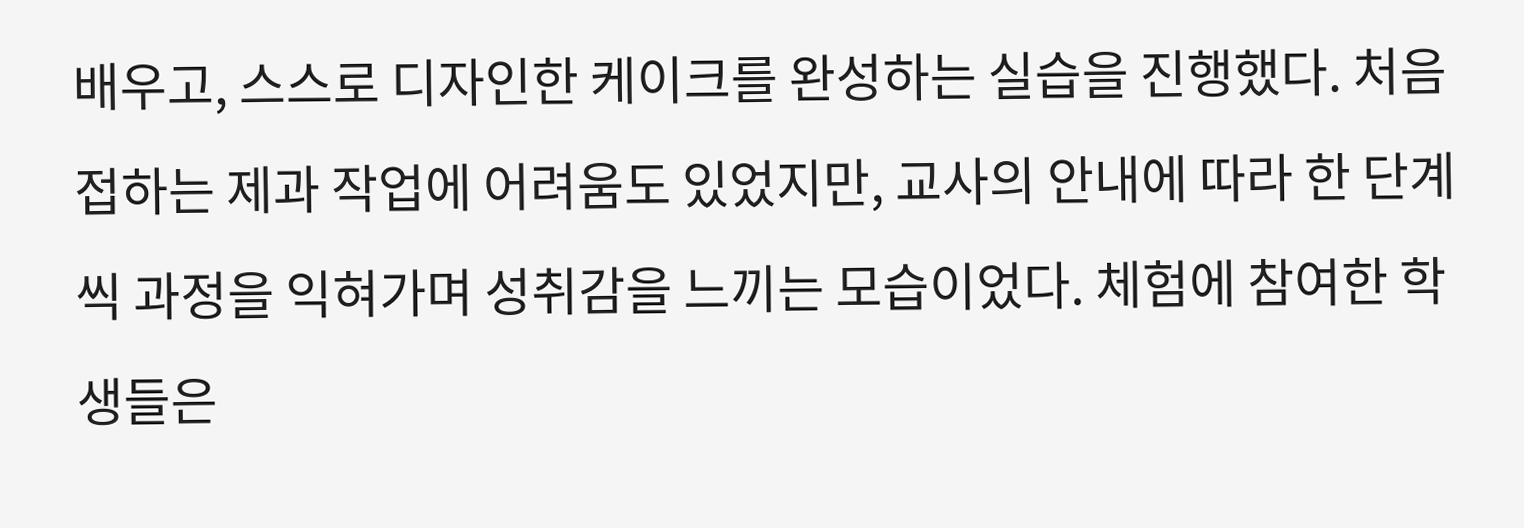배우고, 스스로 디자인한 케이크를 완성하는 실습을 진행했다. 처음 접하는 제과 작업에 어려움도 있었지만, 교사의 안내에 따라 한 단계씩 과정을 익혀가며 성취감을 느끼는 모습이었다. 체험에 참여한 학생들은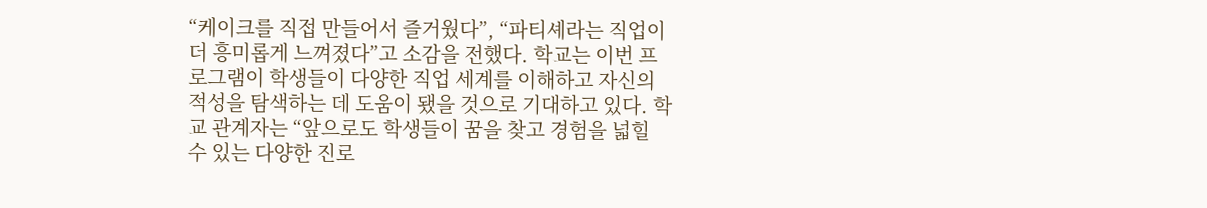“케이크를 직접 만들어서 즐거웠다”, “파티셰라는 직업이 더 흥미롭게 느껴졌다”고 소감을 전했다. 학교는 이번 프로그램이 학생들이 다양한 직업 세계를 이해하고 자신의 적성을 탐색하는 데 도움이 됐을 것으로 기대하고 있다. 학교 관계자는 “앞으로도 학생들이 꿈을 찾고 경험을 넓힐 수 있는 다양한 진로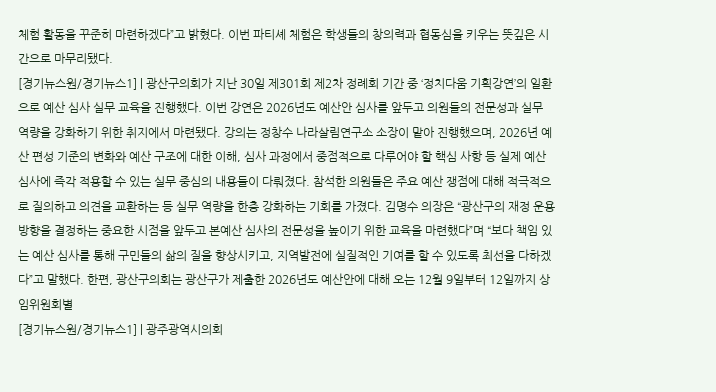체험 활동을 꾸준히 마련하겠다”고 밝혔다. 이번 파티셰 체험은 학생들의 창의력과 협동심을 키우는 뜻깊은 시간으로 마무리됐다.
[경기뉴스원/경기뉴스1] | 광산구의회가 지난 30일 제301회 제2차 정례회 기간 중 ‘정치다움 기획강연’의 일환으로 예산 심사 실무 교육을 진행했다. 이번 강연은 2026년도 예산안 심사를 앞두고 의원들의 전문성과 실무 역량을 강화하기 위한 취지에서 마련됐다. 강의는 정창수 나라살림연구소 소장이 맡아 진행했으며, 2026년 예산 편성 기준의 변화와 예산 구조에 대한 이해, 심사 과정에서 중점적으로 다루어야 할 핵심 사항 등 실제 예산 심사에 즉각 적용할 수 있는 실무 중심의 내용들이 다뤄졌다. 참석한 의원들은 주요 예산 쟁점에 대해 적극적으로 질의하고 의견을 교환하는 등 실무 역량을 한층 강화하는 기회를 가졌다. 김명수 의장은 “광산구의 재정 운용 방향을 결정하는 중요한 시점을 앞두고 본예산 심사의 전문성을 높이기 위한 교육을 마련했다”며 “보다 책임 있는 예산 심사를 통해 구민들의 삶의 질을 향상시키고, 지역발전에 실질적인 기여를 할 수 있도록 최선을 다하겠다”고 말했다. 한편, 광산구의회는 광산구가 제출한 2026년도 예산안에 대해 오는 12월 9일부터 12일까지 상임위원회별
[경기뉴스원/경기뉴스1] | 광주광역시의회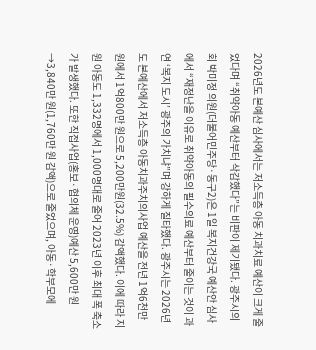2026년도 본예산 심사에서는 저소득층 아동 치과치료 예산이 크게 줄었다며 “취약아동 예산부터 삭감했다”는 비판이 제기됐다. 광주시의회 박미정 의원(더불어민주당·동구2)은 1일 복지건강국 예산안 심사에서 “재정난을 이유로 취약아동의 필수의료 예산부터 줄이는 것이 과연 ‘복지 도시’ 광주의 가치냐”며 강하게 질타했다. 광주시는 2026년도 본예산에서 저소득층 아동치과주치의사업 예산을 전년 1억6천만 원에서 1억800만 원으로 5,200만원(32.5%) 감액했다. 이에 따라 지원 아동도 1,332명에서 1,000명대로 줄어 2023년 이후 최대 폭 축소가 발생했다. 또한 직접사업(홍보·협의체 운영)예산 5,600만 원→3,840만 원(1,760만 원 감액)으로 줄었으며, 아동·학부모에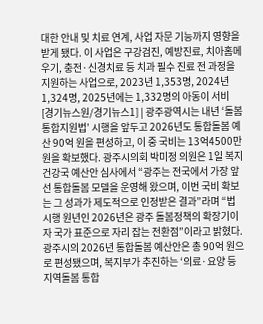대한 안내 및 치료 연계, 사업 자문 기능까지 영향을 받게 됐다. 이 사업은 구강검진, 예방진료, 치아홈메우기, 충전·신경치료 등 치과 필수 진료 전 과정을 지원하는 사업으로, 2023년 1,353명, 2024년 1,324명, 2025년에는 1,332명의 아동이 서비
[경기뉴스원/경기뉴스1] | 광주광역시는 내년 ‘돌봄통합지원법’ 시행을 앞두고 2026년도 통합돌봄 예산 90억 원을 편성하고, 이 중 국비는 13억4500만 원을 확보했다. 광주시의회 박미정 의원은 1일 복지건강국 예산안 심사에서 “광주는 전국에서 가장 앞선 통합돌봄 모델을 운영해 왔으며, 이번 국비 확보는 그 성과가 제도적으로 인정받은 결과”라며 “법 시행 원년인 2026년은 광주 돌봄정책의 확장기이자 국가 표준으로 자리 잡는 전환점”이라고 밝혔다. 광주시의 2026년 통합돌봄 예산안은 총 90억 원으로 편성됐으며, 복지부가 추진하는 ‘의료·요양 등 지역돌봄 통합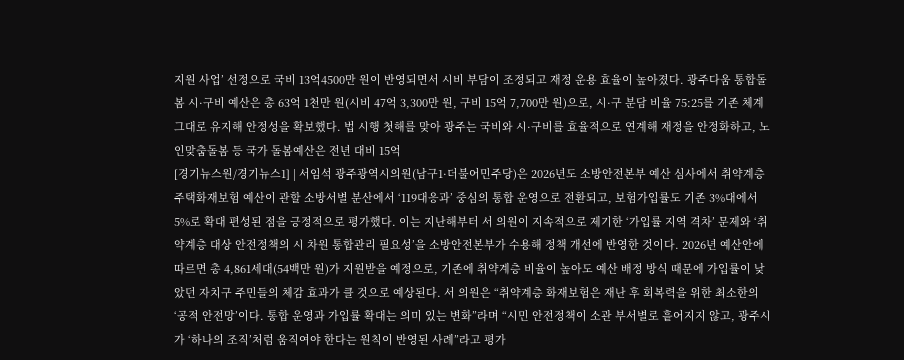지원 사업’ 선정으로 국비 13억4500만 원이 반영되면서 시비 부담이 조정되고 재정 운용 효율이 높아졌다. 광주다움 통합돌봄 시·구비 예산은 총 63억 1천만 원(시비 47억 3,300만 원, 구비 15억 7,700만 원)으로, 시·구 분담 비율 75:25를 기존 체계 그대로 유지해 안정성을 확보했다. 법 시행 첫해를 맞아 광주는 국비와 시·구비를 효율적으로 연계해 재정을 안정화하고, 노인맞춤돌봄 등 국가 돌봄예산은 전년 대비 15억
[경기뉴스원/경기뉴스1] | 서임석 광주광역시의원(남구1·더불어민주당)은 2026년도 소방안전본부 예산 심사에서 취약계층 주택화재보험 예산이 관할 소방서별 분산에서 ‘119대응과’ 중심의 통합 운영으로 전환되고, 보험가입률도 기존 3%대에서 5%로 확대 편성된 점을 긍정적으로 평가했다. 이는 지난해부터 서 의원이 지속적으로 제기한 ‘가입률 지역 격차’ 문제와 ‘취약계층 대상 안전정책의 시 차원 통합관리 필요성’을 소방안전본부가 수용해 정책 개선에 반영한 것이다. 2026년 예산안에 따르면 총 4,861세대(54백만 원)가 지원받을 예정으로, 기존에 취약계층 비율이 높아도 예산 배정 방식 때문에 가입률이 낮았던 자치구 주민들의 체감 효과가 클 것으로 예상된다. 서 의원은 “취약계층 화재보험은 재난 후 회복력을 위한 최소한의 ‘공적 안전망’이다. 통합 운영과 가입률 확대는 의미 있는 변화”라며 “시민 안전정책이 소관 부서별로 흩어지지 않고, 광주시가 ‘하나의 조직’처럼 움직여야 한다는 원칙이 반영된 사례”라고 평가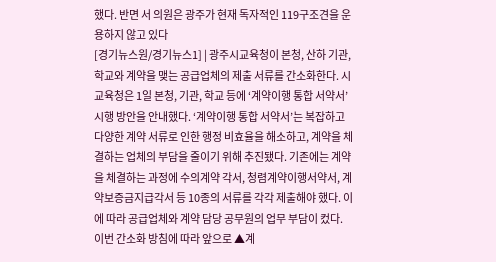했다. 반면 서 의원은 광주가 현재 독자적인 119구조견을 운용하지 않고 있다
[경기뉴스원/경기뉴스1] | 광주시교육청이 본청, 산하 기관, 학교와 계약을 맺는 공급업체의 제출 서류를 간소화한다. 시교육청은 1일 본청, 기관, 학교 등에 ‘계약이행 통합 서약서’ 시행 방안을 안내했다. ‘계약이행 통합 서약서’는 복잡하고 다양한 계약 서류로 인한 행정 비효율을 해소하고, 계약을 체결하는 업체의 부담을 줄이기 위해 추진됐다. 기존에는 계약을 체결하는 과정에 수의계약 각서, 청렴계약이행서약서, 계약보증금지급각서 등 10종의 서류를 각각 제출해야 했다. 이에 따라 공급업체와 계약 담당 공무원의 업무 부담이 컸다. 이번 간소화 방침에 따라 앞으로 ▲계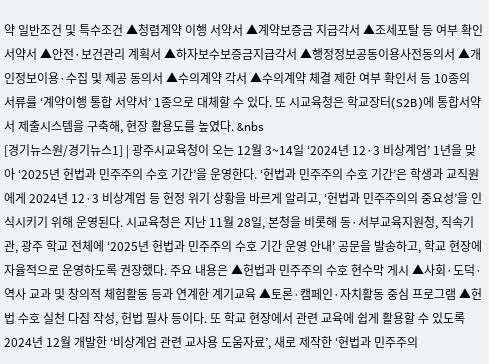약 일반조건 및 특수조건 ▲청렴계약 이행 서약서 ▲계약보증금 지급각서 ▲조세포탈 등 여부 확인 서약서 ▲안전·보건관리 계획서 ▲하자보수보증금지급각서 ▲행정정보공동이용사전동의서 ▲개인정보이용·수집 및 제공 동의서 ▲수의계약 각서 ▲수의계약 체결 제한 여부 확인서 등 10종의 서류를 ‘계약이행 통합 서약서’ 1종으로 대체할 수 있다. 또 시교육청은 학교장터(S2B)에 통합서약서 제출시스템을 구축해, 현장 활용도를 높였다. &nbs
[경기뉴스원/경기뉴스1] | 광주시교육청이 오는 12월 3~14일 ‘2024년 12·3 비상계엄’ 1년을 맞아 ‘2025년 헌법과 민주주의 수호 기간’을 운영한다. ‘헌법과 민주주의 수호 기간’은 학생과 교직원에게 2024년 12·3 비상계엄 등 헌정 위기 상황을 바르게 알리고, ‘헌법과 민주주의의 중요성’을 인식시키기 위해 운영된다. 시교육청은 지난 11월 28일, 본청을 비롯해 동·서부교육지원청, 직속기관, 광주 학교 전체에 ‘2025년 헌법과 민주주의 수호 기간 운영 안내’ 공문을 발송하고, 학교 현장에 자율적으로 운영하도록 권장했다. 주요 내용은 ▲헌법과 민주주의 수호 현수막 게시 ▲사회·도덕·역사 교과 및 창의적 체험활동 등과 연계한 계기교육 ▲토론·캠페인·자치활동 중심 프로그램 ▲헌법 수호 실천 다짐 작성, 헌법 필사 등이다. 또 학교 현장에서 관련 교육에 쉽게 활용할 수 있도록 2024년 12월 개발한 ‘비상계엄 관련 교사용 도움자료’, 새로 제작한 ‘헌법과 민주주의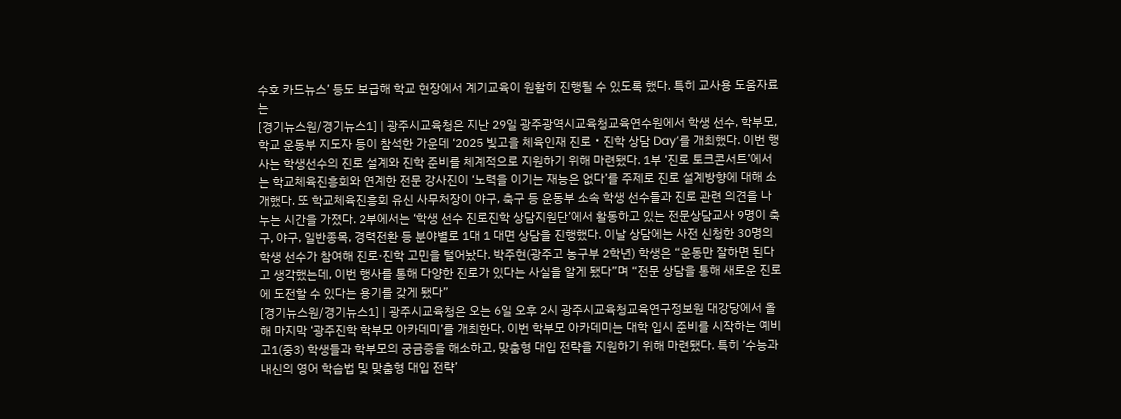수호 카드뉴스’ 등도 보급해 학교 현장에서 계기교육이 원활히 진행될 수 있도록 했다. 특히 교사용 도움자료는
[경기뉴스원/경기뉴스1] | 광주시교육청은 지난 29일 광주광역시교육청교육연수원에서 학생 선수, 학부모, 학교 운동부 지도자 등이 참석한 가운데 ‘2025 빛고을 체육인재 진로‧진학 상담 Day’를 개최했다. 이번 행사는 학생선수의 진로 설계와 진학 준비를 체계적으로 지원하기 위해 마련됐다. 1부 ‘진로 토크콘서트’에서는 학교체육진흥회와 연계한 전문 강사진이 ‘노력을 이기는 재능은 없다’를 주제로 진로 설계방향에 대해 소개했다. 또 학교체육진흥회 유신 사무처장이 야구, 축구 등 운동부 소속 학생 선수들과 진로 관련 의견을 나누는 시간을 가졌다. 2부에서는 ‘학생 선수 진로진학 상담지원단’에서 활동하고 있는 전문상담교사 9명이 축구, 야구, 일반종목, 경력전환 등 분야별로 1대 1 대면 상담을 진행했다. 이날 상담에는 사전 신청한 30명의 학생 선수가 참여해 진로·진학 고민을 털어놨다. 박주현(광주고 농구부 2학년) 학생은 “운동만 잘하면 된다고 생각했는데, 이번 행사를 통해 다양한 진로가 있다는 사실을 알게 됐다”며 “전문 상담을 통해 새로운 진로에 도전할 수 있다는 용기를 갖게 됐다”
[경기뉴스원/경기뉴스1] | 광주시교육청은 오는 6일 오후 2시 광주시교육청교육연구정보원 대강당에서 올해 마지막 ‘광주진학 학부모 아카데미’를 개최한다. 이번 학부모 아카데미는 대학 입시 준비를 시작하는 예비 고1(중3) 학생들과 학부모의 궁금증을 해소하고, 맞춤형 대입 전략을 지원하기 위해 마련됐다. 특히 ‘수능과 내신의 영어 학습법 및 맞춤형 대입 전략’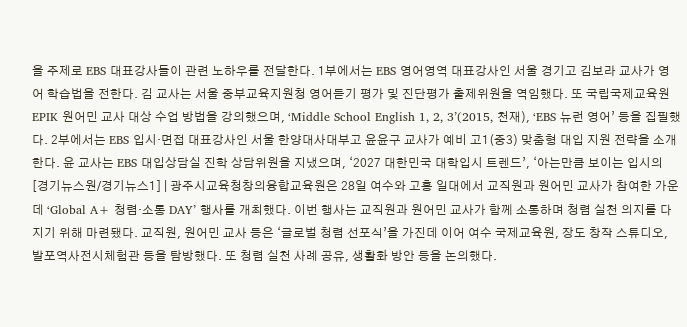을 주제로 EBS 대표강사들이 관련 노하우를 전달한다. 1부에서는 EBS 영어영역 대표강사인 서울 경기고 김보라 교사가 영어 학습법을 전한다. 김 교사는 서울 중부교육지원청 영어듣기 평가 및 진단평가 출제위원을 역임했다. 또 국립국제교육원 EPIK 원어민 교사 대상 수업 방법을 강의했으며, ‘Middle School English 1, 2, 3’(2015, 천재), ‘EBS 뉴런 영어’ 등을 집필했다. 2부에서는 EBS 입시·면접 대표강사인 서울 한양대사대부고 윤윤구 교사가 예비 고1(중3) 맞춤형 대입 지원 전략을 소개한다. 윤 교사는 EBS 대입상담실 진학 상담위원을 지냈으며, ‘2027 대한민국 대학입시 트렌드’, ‘아는만큼 보이는 입시의
[경기뉴스원/경기뉴스1] | 광주시교육청창의융합교육원은 28일 여수와 고흥 일대에서 교직원과 원어민 교사가 참여한 가운데 ‘Global A+ 청렴·소통 DAY’ 행사를 개최했다. 이번 행사는 교직원과 원어민 교사가 함께 소통하며 청렴 실천 의지를 다지기 위해 마련됐다. 교직원, 원어민 교사 등은 ‘글로벌 청렴 선포식’을 가진데 이어 여수 국제교육원, 장도 창작 스튜디오, 발포역사전시체험관 등을 탐방했다. 또 청렴 실천 사례 공유, 생활화 방안 등을 논의했다.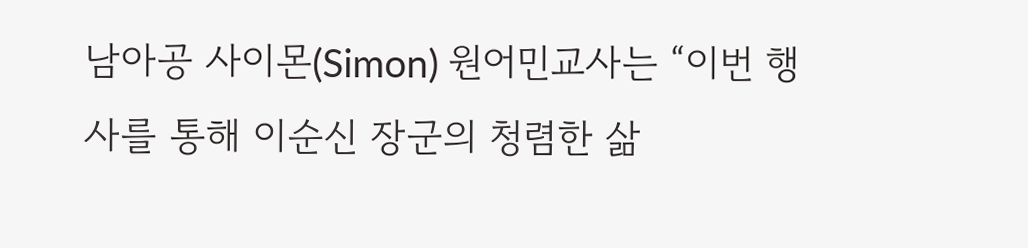남아공 사이몬(Simon) 원어민교사는 “이번 행사를 통해 이순신 장군의 청렴한 삶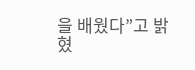을 배웠다”고 밝혔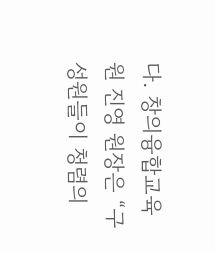다. 창의융합교육원 진영 원장은 “구성원들이 청렴의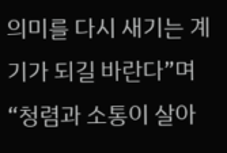의미를 다시 새기는 계기가 되길 바란다”며 “청렴과 소통이 살아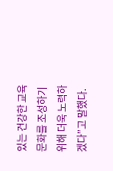있는 건강한 교육문화를 조성하기 위해 더욱 노력하겠다”고 말했다.